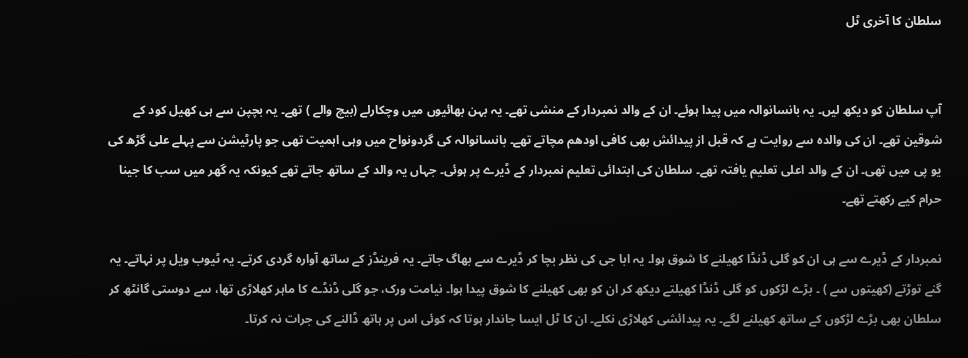سلطان کا آخری ٹل


آپ سلطان کو دیکھ لیں۔ یہ بانسانوالہ میں پیدا ہوئے۔ ان کے والد نمبردار کے منشی تھے۔ یہ بہن بھائیوں میں وچکارلے (بیچ والے ) تھے۔ یہ بچپن سے ہی کھیل کود کے شوقین تھے۔ ان کی والدہ سے روایت ہے کہ قبل از پیدائش بھی کافی اودھم مچاتے تھے۔ بانسانوالہ کی گردونواح میں وہی اہمیت تھی جو پارٹیشن سے پہلے علی گڑھ کی یو پی میں تھی۔ ان کے والد اعلی تعلیم یافتہ تھے۔ سلطان کی ابتدائی تعلیم نمبردار کے ڈیرے پر ہوئی۔ جہاں یہ والد کے ساتھ جاتے تھے کیونکہ یہ گھر میں سب کا جینا حرام کیے رکھتے تھے۔

نمبردار کے ڈیرے سے ہی ان کو گلی ڈنڈا کھیلنے کا شوق ہوا۔ یہ ابا جی کی نظر بچا کر ڈیرے سے بھاگ جاتے۔ یہ فرینڈز کے ساتھ آوارہ گردی کرتے۔ یہ ٹیوب ویل پر نہاتے۔ یہ گنے توڑتے (کھیتوں سے ) ۔ بڑے لڑکوں کو گلی ڈنڈا کھیلتے دیکھ کر ان کو بھی کھیلنے کا شوق پیدا ہوا۔ نیامت ورک، جو گلی ڈنڈے کا ماہر کھلاڑی تھا، سے دوستی گانٹھ کر سلطان بھی بڑے لڑکوں کے ساتھ کھیلنے لگے۔ یہ پیدائشی کھلاڑی نکلے۔ ان کا ٹل ایسا جاندار ہوتا کہ کوئی اس پر ہاتھ ڈالنے کی جرات نہ کرتا۔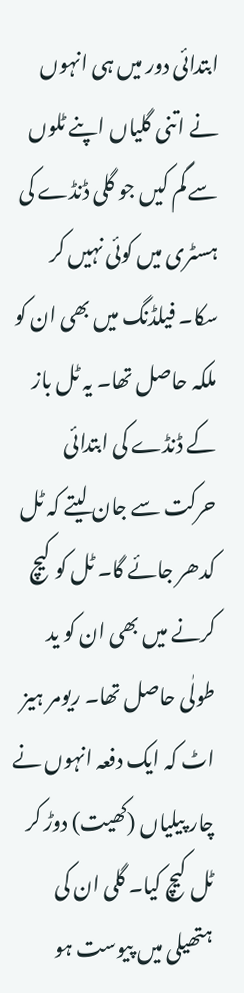ابتدائی دور میں ہی انہوں نے اتنی گلیاں اپنے ٹلوں سے گم کیں جو گلی ڈنڈے کی ہسٹری میں کوئی نہیں کر سکا۔ فیلڈنگ میں بھی ان کو ملکہ حاصل تھا۔ یہ ٹل باز کے ڈنڈے کی ابتدائی حرکت سے جان لیتے کہ ٹل کدھر جائے گا۔ ٹل کو کیچ کرنے میں بھی ان کو ید طولٰی حاصل تھا۔ ریومر ہیز اٹ کہ ایک دفعہ انہوں نے چار پیلیاں (کھیت) دوڑ کر ٹل کیچ کیا۔ گلی ان کی ہتھیلی میں پیوست ہو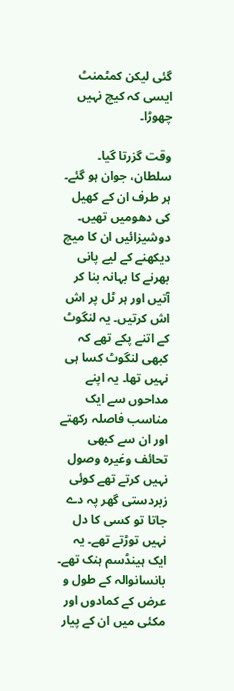گئی لیکن کمٹمنٹ ایسی کہ کیچ نہیں چھوڑا۔

وقت گزرتا گیا۔ سلطان، جوان ہو گئے۔ ہر طرف ان کے کھیل کی دھومیں تھیں۔ دوشیزائیں ان کا میچ دیکھنے کے لیے پانی بھرنے کا بہانہ بنا کر آتیں اور ہر ٹل پر اش اش کرتیں۔ یہ لنگوٹ کے اتنے پکے تھے کہ کبھی لنگوٹ کسا ہی نہیں تھا۔ یہ اپنے مداحوں سے ایک مناسب فاصلہ رکھتے اور ان سے کبھی تحائف وغیرہ وصول نہیں کرتے تھے کوئی زبردستی گھر پہ دے جاتا تو کسی کا دل نہیں توڑتے تھے۔ یہ ایک ہینڈسم ہنک تھے۔ بانسانوالہ کے طول و عرض کے کمادوں اور مکئی میں ان کے پیار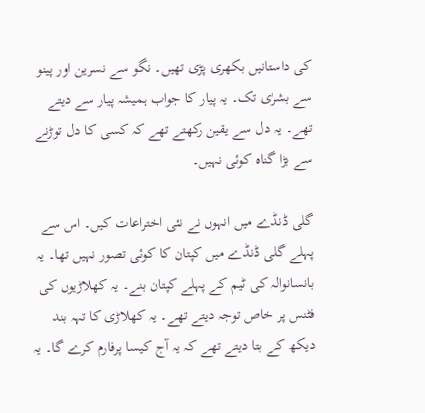کی داستانیں بکھری پڑی تھیں۔ نگو سے نسرین اور پینو سے بشرٰی تک۔ یہ پیار کا جواب ہمیشہ پیار سے دیتے تھے۔ یہ دل سے یقین رکھتے تھے کہ کسی کا دل توڑنے سے بڑا گناہ کوئی نہیں۔

گلی ڈنڈے میں انہوں نے نئی اختراعات کیں۔ اس سے پہلے گلی ڈنڈے میں کپتان کا کوئی تصور نہیں تھا۔ یہ بانسانوالہ کی ٹیم کے پہلے کپتان بنے۔ یہ کھلاڑیوں کی فٹنس پر خاص توجہ دیتے تھے۔ یہ کھلاڑی کا تہہ بند دیکھ کے بتا دیتے تھے کہ یہ آج کیسا پرفارم کرے گا۔ یہ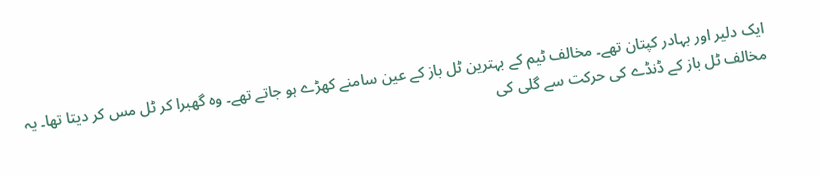ایک دلیر اور بہادر کپتان تھے۔ مخالف ٹیم کے بہترین ٹل باز کے عین سامنے کھڑے ہو جاتے تھے۔ وہ گھبرا کر ٹل مس کر دیتا تھا۔ یہ مخالف ٹل باز کے ڈنڈے کی حرکت سے گلی کی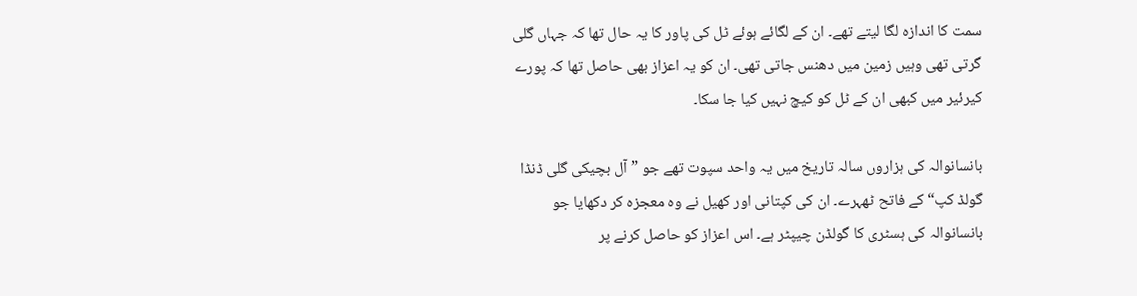سمت کا اندازہ لگا لیتے تھے۔ ان کے لگائے ہوئے ٹل کی پاور کا یہ حال تھا کہ جہاں گلی گرتی تھی وہیں زمین میں دھنس جاتی تھی۔ ان کو یہ اعزاز بھی حاصل تھا کہ پورے کیرئیر میں کبھی ان کے ٹل کو کیچ نہیں کیا جا سکا۔

بانسانوالہ کی ہزاروں سالہ تاریخ میں یہ واحد سپوت تھے جو ”آل بچیکی گلی ڈنڈا گولڈ کپ“ کے فاتح ٹھہرے۔ ان کی کپتانی اور کھیل نے وہ معجزہ کر دکھایا جو بانسانوالہ کی ہسٹری کا گولڈن چیپٹر ہے۔ اس اعزاز کو حاصل کرنے پر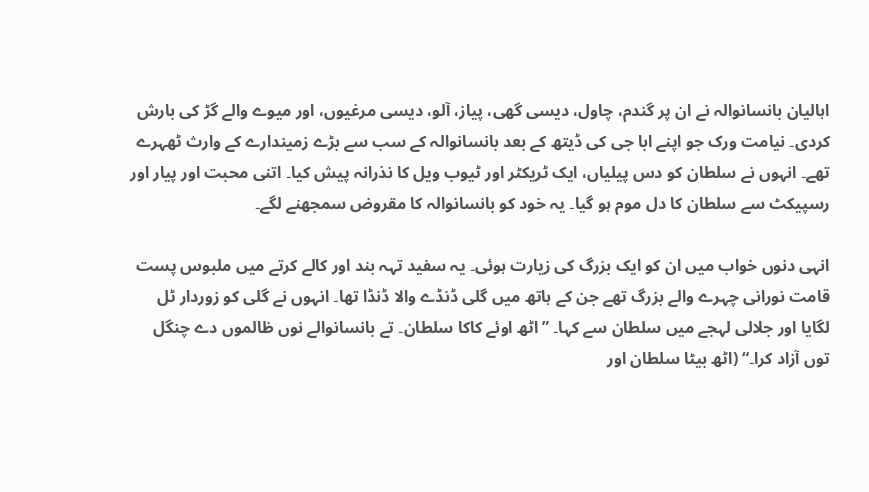اہالیان بانسانوالہ نے ان پر گندم، چاول، دیسی گھی، پیاز، آلو، دیسی مرغیوں، اور میوے والے گڑ کی بارش کردی۔ نیامت ورک جو اپنے ابا جی کی ڈیتھ کے بعد بانسانوالہ کے سب سے بڑے زمیندارے کے وارث ٹھہرے تھے۔ انہوں نے سلطان کو دس پیلیاں، ایک ٹریکٹر اور ٹیوب ویل کا نذرانہ پیش کیا۔ اتنی محبت اور پیار اور رسپیکٹ سے سلطان کا دل موم ہو گیا۔ یہ خود کو بانسانوالہ کا مقروض سمجھنے لگے۔

انہی دنوں خواب میں ان کو ایک بزرگ کی زیارت ہوئی۔ یہ سفید تہہ بند اور کالے کرتے میں ملبوس پست قامت نورانی چہرے والے بزرگ تھے جن کے ہاتھ میں گلی ڈنڈے والا ڈنڈا تھا۔ انہوں نے گلی کو زوردار ٹل لگایا اور جلالی لہجے میں سلطان سے کہا۔ ”اٹھ اوئے کاکا سلطان۔ تے بانسانوالے نوں ظالموں دے چنگل توں آزاد کرا۔“ (اٹھ بیٹا سلطان اور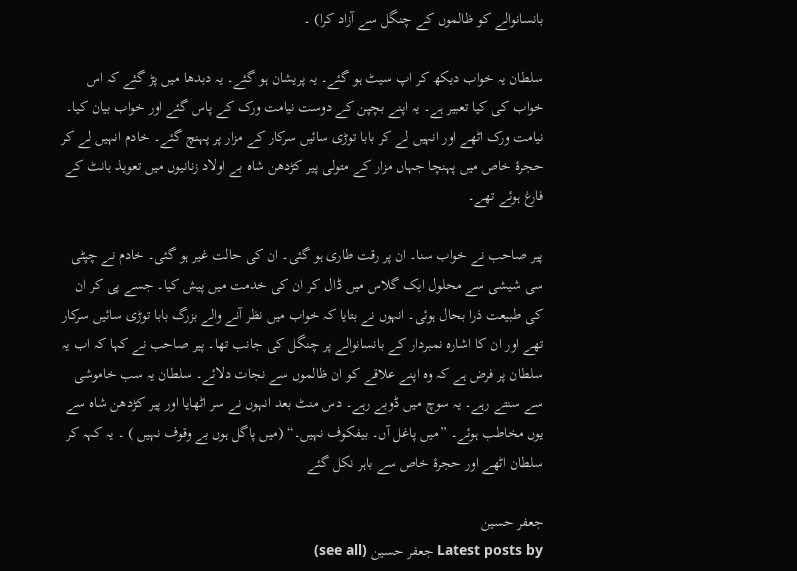بانسانوالے کو ظالموں کے چنگل سے آزاد کرا) ۔

سلطان یہ خواب دیکھ کر اپ سیٹ ہو گئے۔ یہ پریشان ہو گئے۔ یہ دبدھا میں پڑ گئے کہ اس خواب کی کیا تعبیر ہے۔ یہ اپنے بچپن کے دوست نیامت ورک کے پاس گئے اور خواب بیان کیا۔ نیامت ورک اٹھے اور انہیں لے کر بابا توڑی سائیں سرکار کے مزار پر پہنچ گئے۔ خادم انہیں لے کر حجرۂ خاص میں پہنچا جہاں مزار کے متولی پیر کڑدھن شاہ بے اولاد زنانیوں میں تعویذ بانٹ کے فارغ ہوئے تھے۔

پیر صاحب نے خواب سنا۔ ان پر رقت طاری ہو گئی۔ ان کی حالت غیر ہو گئی۔ خادم نے چپٹی سی شیشی سے محلول ایک گلاس میں ڈال کر ان کی خدمت میں پیش کیا۔ جسے پی کر ان کی طبیعت ذرا بحال ہوئی۔ انہوں نے بتایا کہ خواب میں نظر آنے والے بزرگ بابا توڑی سائیں سرکار تھے اور ان کا اشارہ نمبردار کے بانسانوالے پر چنگل کی جانب تھا۔ پیر صاحب نے کہا کہ اب یہ سلطان پر فرض ہے کہ وہ اپنے علاقے کو ان ظالموں سے نجات دلائے۔ سلطان یہ سب خاموشی سے سنتے رہے۔ یہ سوچ میں ڈوبے رہے۔ دس منٹ بعد انہوں نے سر اٹھایا اور پیر کڑدھن شاہ سے یوں مخاطب ہوئے۔ ”میں پاغل آں۔ بیفکوف نہیں۔“ (میں پاگل ہوں بے وقوف نہیں ) ۔ یہ کہہ کر سلطان اٹھے اور حجرۂ خاص سے باہر نکل گئے

جعفر حسین
Latest posts by جعفر حسین (see all)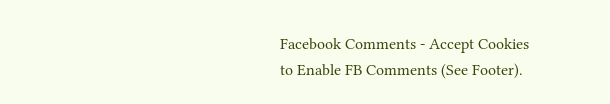Facebook Comments - Accept Cookies to Enable FB Comments (See Footer).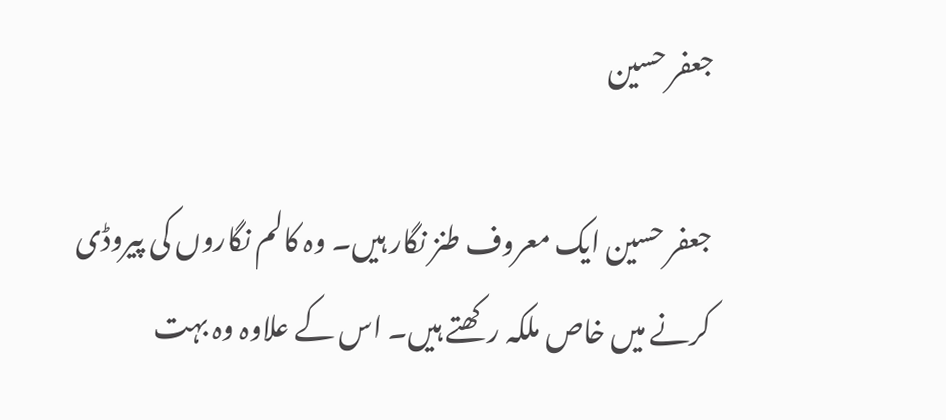جعفر حسین

جعفر حسین ایک معروف طنز نگار ہیں۔ وہ کالم نگاروں کی پیروڈی کرنے میں خاص ملکہ رکھتے ہیں۔ اس کے علاوہ وہ بہت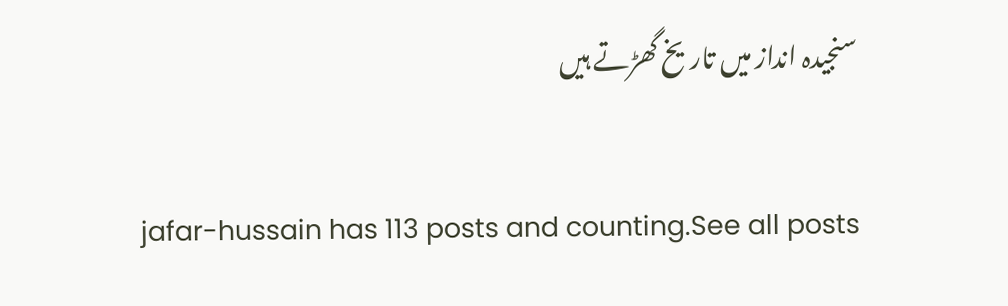سنجیدہ انداز میں تاریخ گھڑتے ہیں

jafar-hussain has 113 posts and counting.See all posts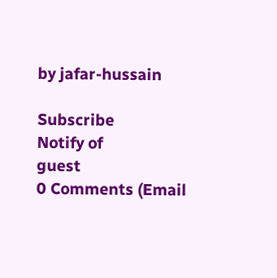by jafar-hussain

Subscribe
Notify of
guest
0 Comments (Email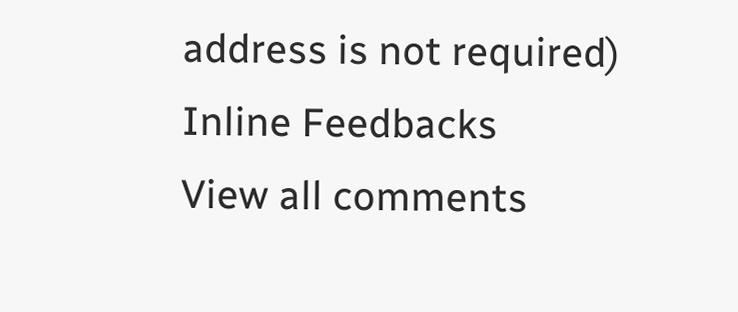address is not required)
Inline Feedbacks
View all comments